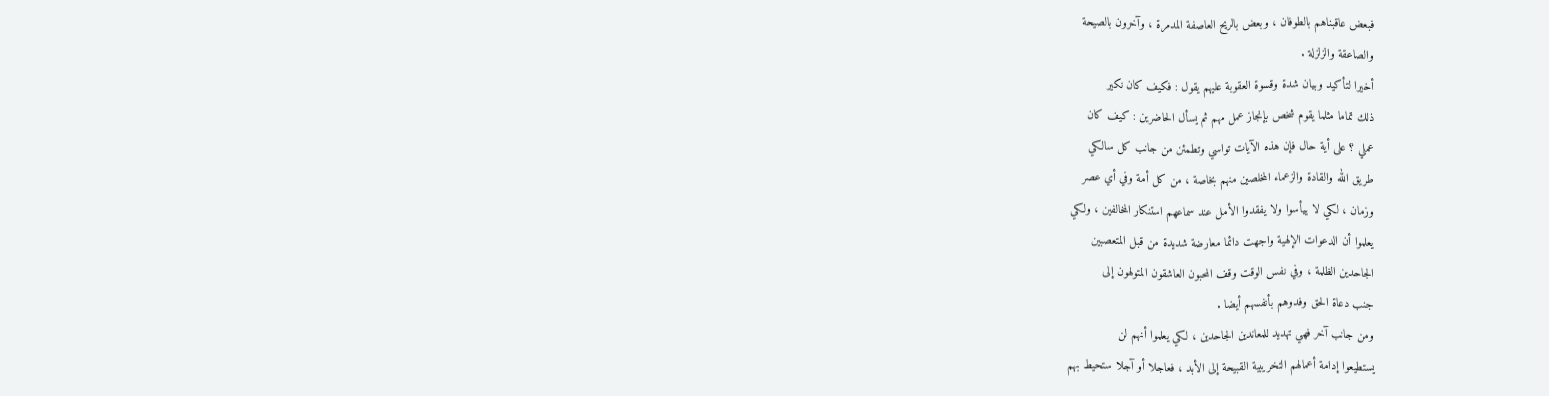فبعض عاقبناهم بالطوفان ، وبعض بالريح العاصفة المدمرة ، وآخرون بالصيحة
والصاعقة والزلزلة .
أخيرا لتأكيد وبيان شدة وقسوة العقوبة عليهم يقول : فكيف كان نكير
ذلك تماما مثلما يقوم شخص بإنجاز عمل مهم ثم يسأل الحاضرين : كيف كان
عملي ؟ على أية حال فإن هذه الآيات تواسي وتطمئن من جانب كل سالكي
طريق الله والقادة والزعماء المخلصين منهم بخاصة ، من كل أمة وفي أي عصر
وزمان ، لكي لا ييأسوا ولا يفقدوا الأمل عند سماعهم استنكار المخالفين ، ولكي
يعلموا أن الدعوات الإلهية واجهت دائما معارضة شديدة من قبل المتعصبين
الجاحدين الظلمة ، وفي نفس الوقت وقف المحبون العاشقون المتولهون إلى
جنب دعاة الحق وفدوهم بأنفسهم أيضا .
ومن جانب آخر فهي تهديد للمعاندين الجاحدين ، لكي يعلموا أنهم لن
يستطيعوا إدامة أعمالهم التخريبية القبيحة إلى الأبد ، فعاجلا أو آجلا ستحيط بهم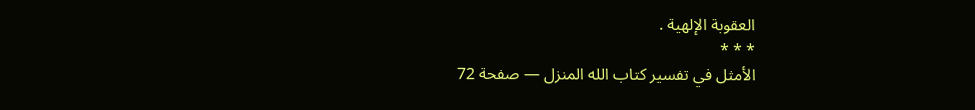العقوبة الإلهية .
* * *
الأمثل في تفسير كتاب الله المنزل — صفحة 72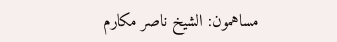مساهمون: الشيخ ناصر مكارم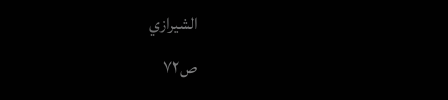الشيرازي
ص٧٢